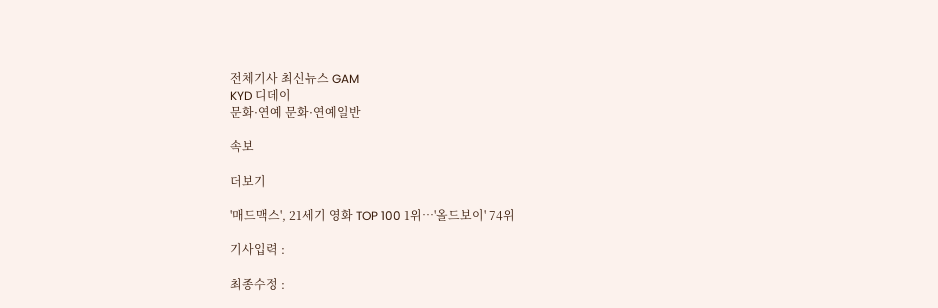전체기사 최신뉴스 GAM
KYD 디데이
문화·연예 문화·연예일반

속보

더보기

'매드맥스', 21세기 영화 TOP 100 1위…'올드보이' 74위

기사입력 :

최종수정 :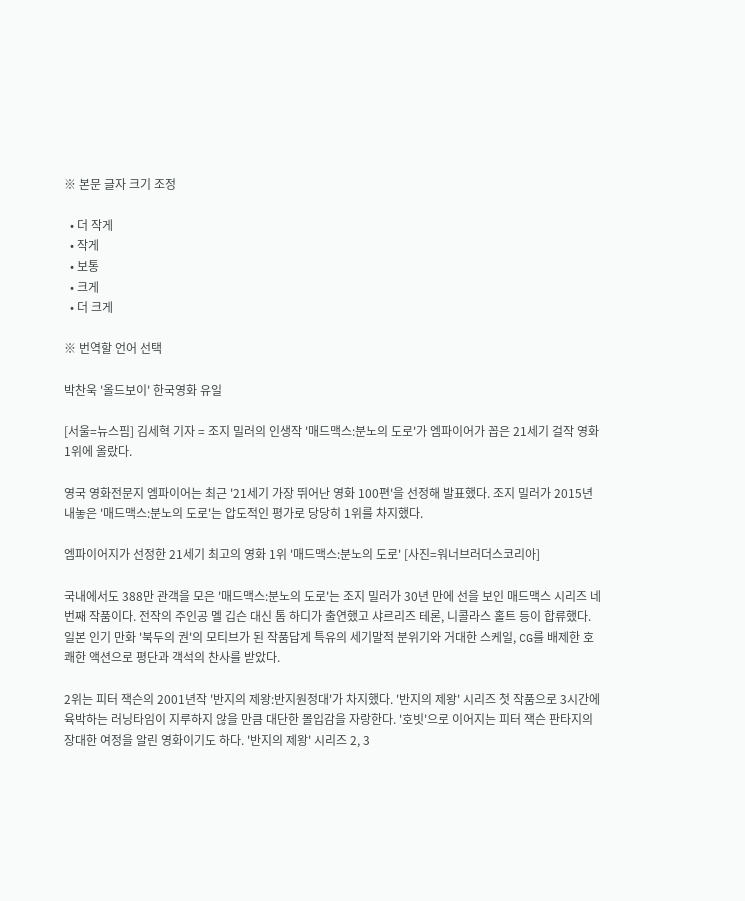※ 본문 글자 크기 조정

  • 더 작게
  • 작게
  • 보통
  • 크게
  • 더 크게

※ 번역할 언어 선택

박찬욱 '올드보이' 한국영화 유일

[서울=뉴스핌] 김세혁 기자 = 조지 밀러의 인생작 '매드맥스:분노의 도로'가 엠파이어가 꼽은 21세기 걸작 영화 1위에 올랐다.

영국 영화전문지 엠파이어는 최근 '21세기 가장 뛰어난 영화 100편'을 선정해 발표했다. 조지 밀러가 2015년 내놓은 '매드맥스:분노의 도로'는 압도적인 평가로 당당히 1위를 차지했다.

엠파이어지가 선정한 21세기 최고의 영화 1위 '매드맥스:분노의 도로' [사진=워너브러더스코리아]

국내에서도 388만 관객을 모은 '매드맥스:분노의 도로'는 조지 밀러가 30년 만에 선을 보인 매드맥스 시리즈 네 번째 작품이다. 전작의 주인공 멜 깁슨 대신 톰 하디가 출연했고 샤르리즈 테론, 니콜라스 홀트 등이 합류했다. 일본 인기 만화 '북두의 권'의 모티브가 된 작품답게 특유의 세기말적 분위기와 거대한 스케일, CG를 배제한 호쾌한 액션으로 평단과 객석의 찬사를 받았다.

2위는 피터 잭슨의 2001년작 '반지의 제왕:반지원정대'가 차지했다. '반지의 제왕' 시리즈 첫 작품으로 3시간에 육박하는 러닝타임이 지루하지 않을 만큼 대단한 몰입감을 자랑한다. '호빗'으로 이어지는 피터 잭슨 판타지의 장대한 여정을 알린 영화이기도 하다. '반지의 제왕' 시리즈 2, 3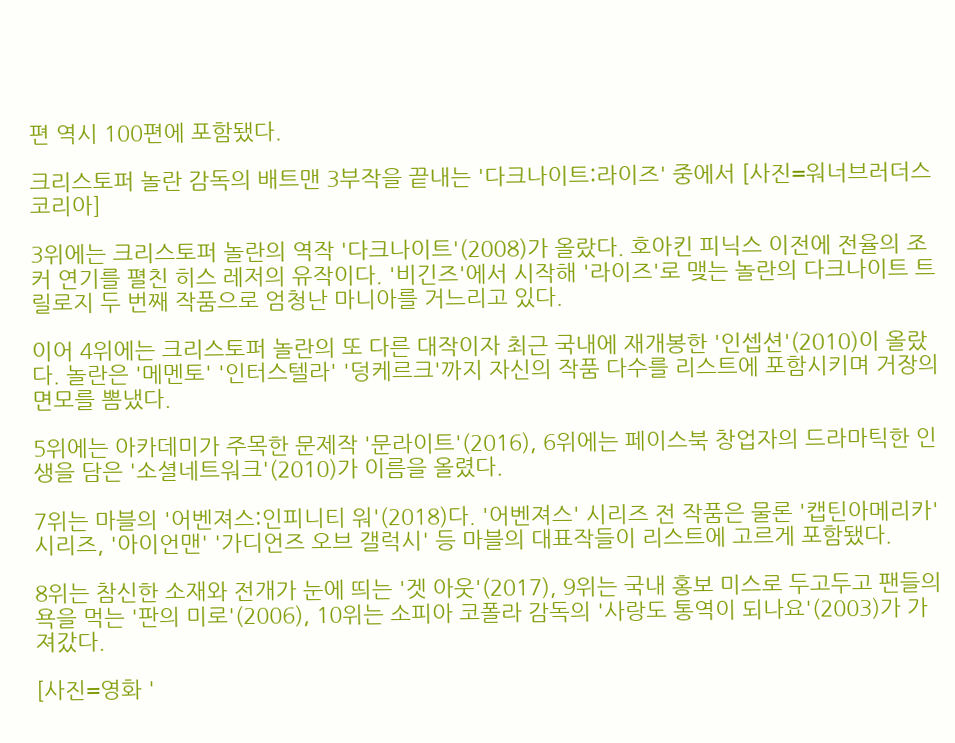편 역시 100편에 포함됐다.

크리스토퍼 놀란 감독의 배트맨 3부작을 끝내는 '다크나이트:라이즈' 중에서 [사진=워너브러더스코리아]

3위에는 크리스토퍼 놀란의 역작 '다크나이트'(2008)가 올랐다. 호아킨 피닉스 이전에 전율의 조커 연기를 펼친 히스 레저의 유작이다. '비긴즈'에서 시작해 '라이즈'로 맺는 놀란의 다크나이트 트릴로지 두 번째 작품으로 엄청난 마니아를 거느리고 있다.

이어 4위에는 크리스토퍼 놀란의 또 다른 대작이자 최근 국내에 재개봉한 '인셉션'(2010)이 올랐다. 놀란은 '메멘토' '인터스텔라' '덩케르크'까지 자신의 작품 다수를 리스트에 포함시키며 거장의 면모를 뽐냈다.

5위에는 아카데미가 주목한 문제작 '문라이트'(2016), 6위에는 페이스북 창업자의 드라마틱한 인생을 담은 '소셜네트워크'(2010)가 이름을 올렸다.

7위는 마블의 '어벤져스:인피니티 워'(2018)다. '어벤져스' 시리즈 전 작품은 물론 '캡틴아메리카' 시리즈, '아이언맨' '가디언즈 오브 갤럭시' 등 마블의 대표작들이 리스트에 고르게 포함됐다.

8위는 참신한 소재와 전개가 눈에 띄는 '겟 아웃'(2017), 9위는 국내 홍보 미스로 두고두고 팬들의 욕을 먹는 '판의 미로'(2006), 10위는 소피아 코폴라 감독의 '사랑도 통역이 되나요'(2003)가 가져갔다.

[사진=영화 '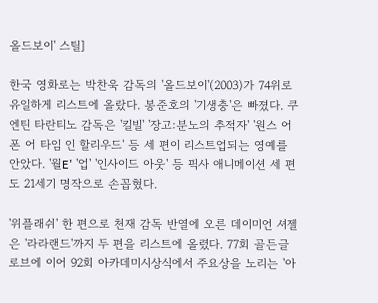올드보이' 스틸]

한국 영화로는 박찬욱 감독의 '올드보이'(2003)가 74위로 유일하게 리스트에 올랐다. 봉준호의 '기생충'은 빠졌다. 쿠엔틴 타란티노 감독은 '킬빌' '장고:분노의 추적자' '원스 어폰 어 타임 인 할리우드' 등 세 편이 리스트업되는 영예를 안았다. '월E' '업' '인사이드 아웃' 등 픽사 애니메이션 세 편도 21세기 명작으로 손꼽혔다.

'위플래쉬' 한 편으로 천재 감독 반열에 오른 데이미언 셔젤은 '라라랜드'까지 두 편을 리스트에 올렸다. 77회 골든글로브에 이어 92회 아카데미시상식에서 주요상을 노리는 '아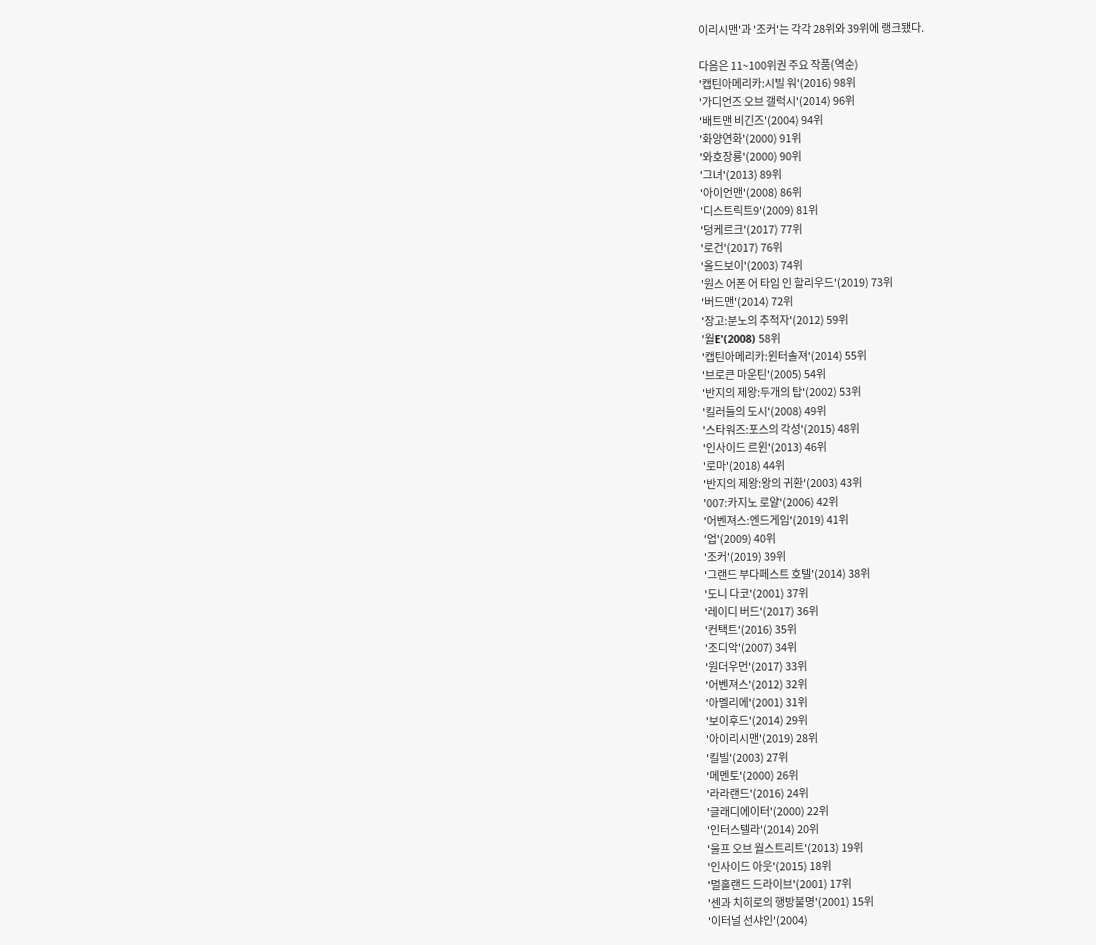이리시맨'과 '조커'는 각각 28위와 39위에 랭크됐다.

다음은 11~100위권 주요 작품(역순)
'캡틴아메리카:시빌 워'(2016) 98위
'가디언즈 오브 갤럭시'(2014) 96위
'배트맨 비긴즈'(2004) 94위
'화양연화'(2000) 91위
'와호장룡'(2000) 90위
'그녀'(2013) 89위
'아이언맨'(2008) 86위
'디스트릭트9'(2009) 81위
'덩케르크'(2017) 77위
'로건'(2017) 76위
'올드보이'(2003) 74위
'원스 어폰 어 타임 인 할리우드'(2019) 73위
'버드맨'(2014) 72위
'장고:분노의 추적자'(2012) 59위
'월E'(2008) 58위
'캡틴아메리카:윈터솔져'(2014) 55위
'브로큰 마운틴'(2005) 54위
'반지의 제왕:두개의 탑'(2002) 53위
'킬러들의 도시'(2008) 49위
'스타워즈:포스의 각성'(2015) 48위
'인사이드 르윈'(2013) 46위
'로마'(2018) 44위
'반지의 제왕:왕의 귀환'(2003) 43위
'007:카지노 로얄'(2006) 42위
'어벤져스:엔드게임'(2019) 41위
'업'(2009) 40위
'조커'(2019) 39위
'그랜드 부다페스트 호텔'(2014) 38위
'도니 다코'(2001) 37위
'레이디 버드'(2017) 36위
'컨택트'(2016) 35위
'조디악'(2007) 34위
'원더우먼'(2017) 33위
'어벤져스'(2012) 32위
'아멜리에'(2001) 31위
'보이후드'(2014) 29위
'아이리시맨'(2019) 28위
'킬빌'(2003) 27위
'메멘토'(2000) 26위
'라라랜드'(2016) 24위
'글래디에이터'(2000) 22위
'인터스텔라'(2014) 20위
'울프 오브 월스트리트'(2013) 19위
'인사이드 아웃'(2015) 18위
'멀홀랜드 드라이브'(2001) 17위
'센과 치히로의 행방불명'(2001) 15위
'이터널 선샤인'(2004)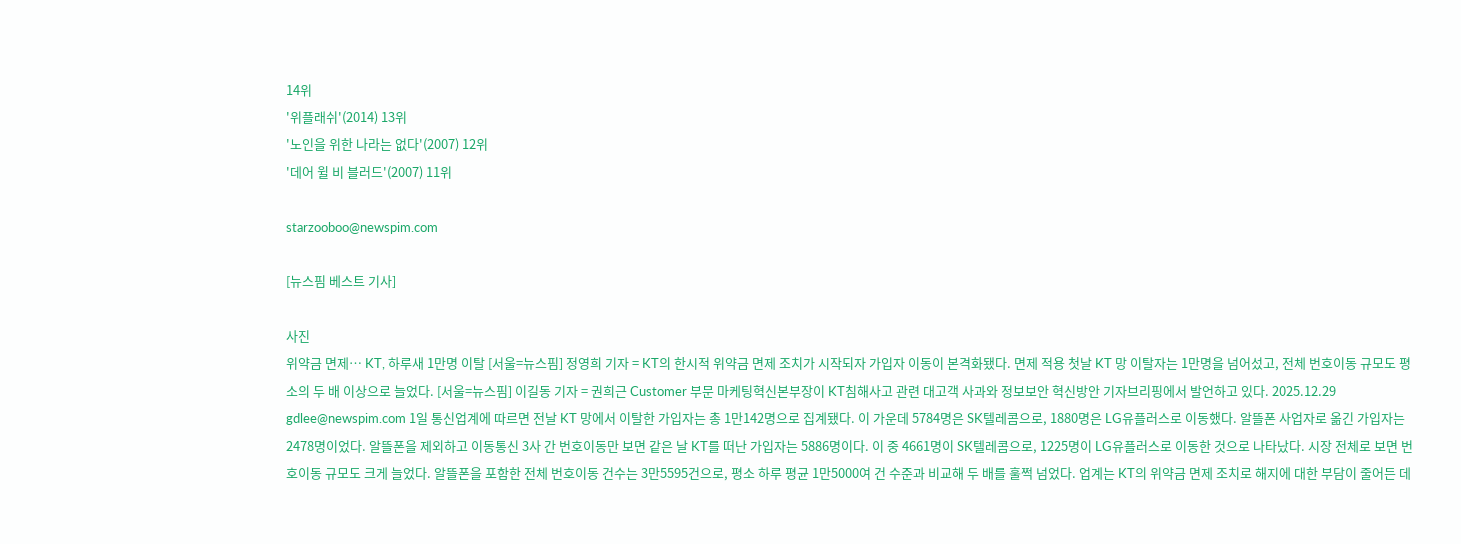14위
'위플래쉬'(2014) 13위
'노인을 위한 나라는 없다'(2007) 12위
'데어 윌 비 블러드'(2007) 11위

starzooboo@newspim.com

[뉴스핌 베스트 기사]

사진
위약금 면제… KT, 하루새 1만명 이탈 [서울=뉴스핌] 정영희 기자 = KT의 한시적 위약금 면제 조치가 시작되자 가입자 이동이 본격화됐다. 면제 적용 첫날 KT 망 이탈자는 1만명을 넘어섰고, 전체 번호이동 규모도 평소의 두 배 이상으로 늘었다. [서울=뉴스핌] 이길동 기자 = 권희근 Customer 부문 마케팅혁신본부장이 KT침해사고 관련 대고객 사과와 정보보안 혁신방안 기자브리핑에서 발언하고 있다. 2025.12.29 gdlee@newspim.com 1일 통신업계에 따르면 전날 KT 망에서 이탈한 가입자는 총 1만142명으로 집계됐다. 이 가운데 5784명은 SK텔레콤으로, 1880명은 LG유플러스로 이동했다. 알뜰폰 사업자로 옮긴 가입자는 2478명이었다. 알뜰폰을 제외하고 이동통신 3사 간 번호이동만 보면 같은 날 KT를 떠난 가입자는 5886명이다. 이 중 4661명이 SK텔레콤으로, 1225명이 LG유플러스로 이동한 것으로 나타났다. 시장 전체로 보면 번호이동 규모도 크게 늘었다. 알뜰폰을 포함한 전체 번호이동 건수는 3만5595건으로, 평소 하루 평균 1만5000여 건 수준과 비교해 두 배를 훌쩍 넘었다. 업계는 KT의 위약금 면제 조치로 해지에 대한 부담이 줄어든 데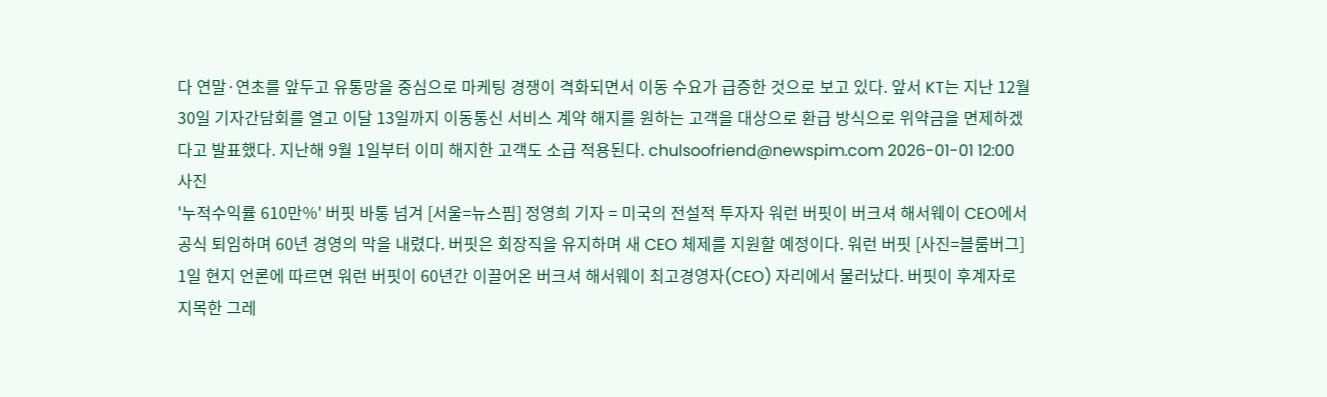다 연말·연초를 앞두고 유통망을 중심으로 마케팅 경쟁이 격화되면서 이동 수요가 급증한 것으로 보고 있다. 앞서 KT는 지난 12월 30일 기자간담회를 열고 이달 13일까지 이동통신 서비스 계약 해지를 원하는 고객을 대상으로 환급 방식으로 위약금을 면제하겠다고 발표했다. 지난해 9월 1일부터 이미 해지한 고객도 소급 적용된다. chulsoofriend@newspim.com 2026-01-01 12:00
사진
'누적수익률 610만%' 버핏 바통 넘겨 [서울=뉴스핌] 정영희 기자 = 미국의 전설적 투자자 워런 버핏이 버크셔 해서웨이 CEO에서 공식 퇴임하며 60년 경영의 막을 내렸다. 버핏은 회장직을 유지하며 새 CEO 체제를 지원할 예정이다. 워런 버핏 [사진=블룸버그] 1일 현지 언론에 따르면 워런 버핏이 60년간 이끌어온 버크셔 해서웨이 최고경영자(CEO) 자리에서 물러났다. 버핏이 후계자로 지목한 그레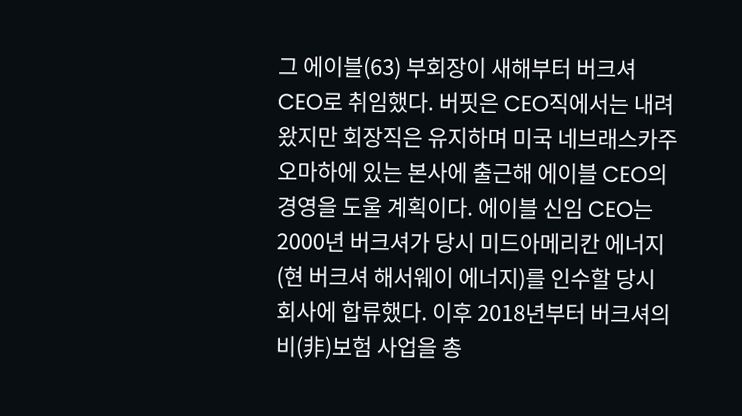그 에이블(63) 부회장이 새해부터 버크셔 CEO로 취임했다. 버핏은 CEO직에서는 내려왔지만 회장직은 유지하며 미국 네브래스카주 오마하에 있는 본사에 출근해 에이블 CEO의 경영을 도울 계획이다. 에이블 신임 CEO는 2000년 버크셔가 당시 미드아메리칸 에너지(현 버크셔 해서웨이 에너지)를 인수할 당시 회사에 합류했다. 이후 2018년부터 버크셔의 비(非)보험 사업을 총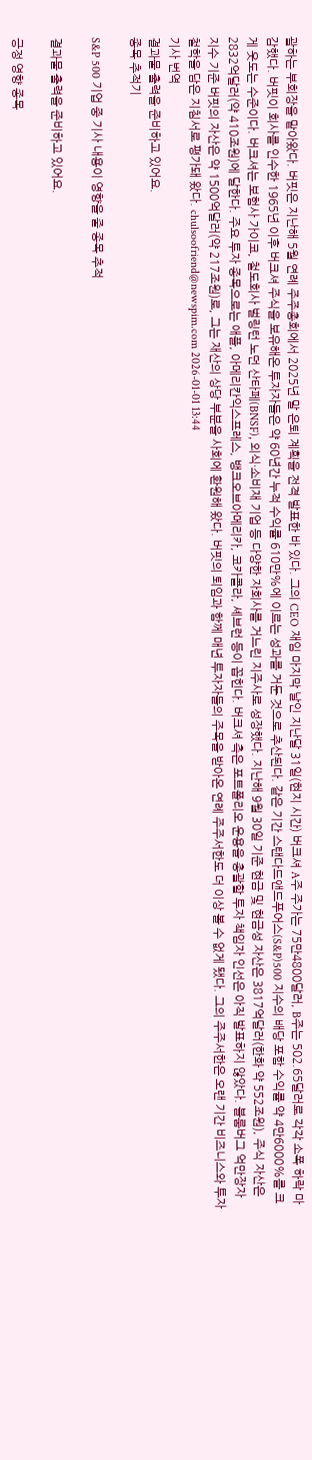괄하는 부회장을 맡아왔다. 버핏은 지난해 5월 연례 주주총회에서 2025년 말 은퇴 계획을 전격 발표한 바 있다. 그의 CEO 재임 마지막 날인 지난달 31일(현지 시간) 버크셔 A주 주가는 75만4800달러, B주는 502.65달러로 각각 소폭 하락 마감했다. 버핏이 회사를 인수한 1965년 이후 버크셔 주식을 보유해온 투자자들은 약 60년간 누적 수익률 610만%에 이르는 성과를 거둔 것으로 추산된다. 같은 기간 스탠다드앤드푸어스(S&P)500 지수의 배당 포함 수익률 약 4만6000%를 크게 웃도는 수준이다. 버크셔는 보험사 가이코, 철도회사 벌링턴 노던 산타페(BNSF), 외식·소비재 기업 등 다양한 자회사를 거느린 지주사로 성장했다. 지난해 9월 30일 기준 현금 및 현금성 자산은 3817억달러(한화 약 552조원), 주식 자산은 2832억달러(약 410조원)에 달한다. 주요 투자 종목으로는 애플, 아메리칸익스프레스, 뱅크오브아메리카, 코카콜라, 셰브런 등이 꼽힌다. 버크셔 측은 포트폴리오 운용을 총괄할 투자 책임자 인선은 아직 발표하지 않았다. 블룸버그 억만장자 지수 기준 버핏의 자산은 약 1500억달러(약 217조원)로, 그는 재산의 상당 부분을 사회에 환원해 왔다. 버핏의 퇴임과 함께 매년 투자자들의 주목을 받아온 연례 주주서한도 더 이상 볼 수 없게 됐다. 그의 주주서한은 오랜 기간 비즈니스와 투자 철학을 담은 지침서로 평가돼 왔다. chulsoofriend@newspim.com 2026-01-01 13:44
기사 번역
결과물 출력을 준비하고 있어요.
종목 추적기

S&P 500 기업 중 기사 내용이 영향을 줄 종목 추적

결과물 출력을 준비하고 있어요.

긍정 영향 종목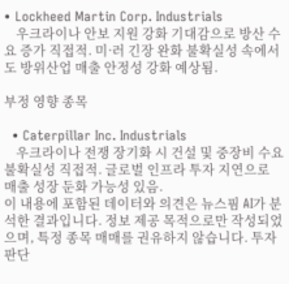• Lockheed Martin Corp. Industrials
    우크라이나 안보 지원 강화 기대감으로 방산 수요 증가 직접적. 미·러 긴장 완화 불확실성 속에서도 방위산업 매출 안정성 강화 예상됨.

부정 영향 종목

  • Caterpillar Inc. Industrials
    우크라이나 전쟁 장기화 시 건설 및 중장비 수요 불확실성 직접적. 글로벌 인프라 투자 지연으로 매출 성장 둔화 가능성 있음.
이 내용에 포함된 데이터와 의견은 뉴스핌 AI가 분석한 결과입니다. 정보 제공 목적으로만 작성되었으며, 특정 종목 매매를 권유하지 않습니다. 투자 판단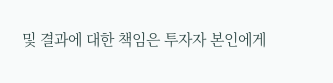및 결과에 대한 책임은 투자자 본인에게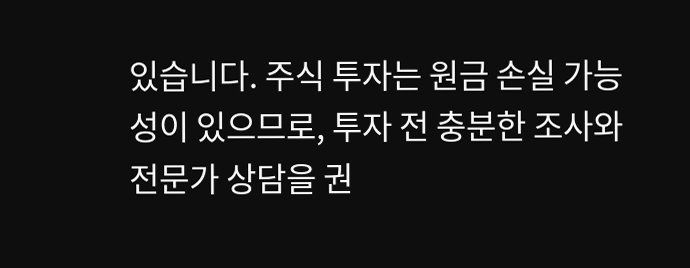있습니다. 주식 투자는 원금 손실 가능성이 있으므로, 투자 전 충분한 조사와 전문가 상담을 권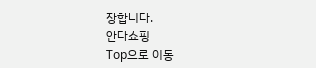장합니다.
안다쇼핑
Top으로 이동